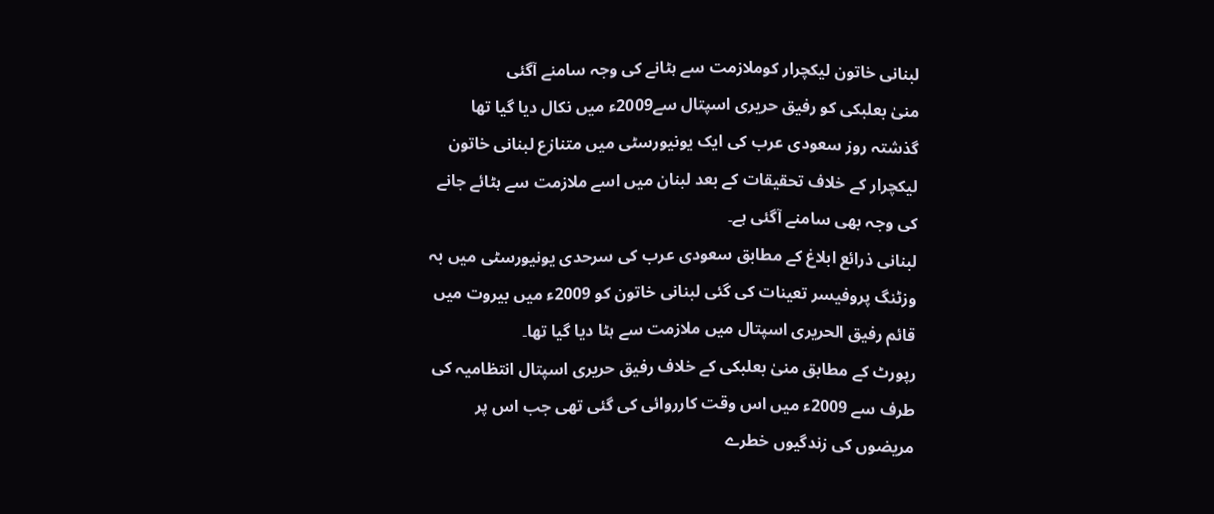لبنانی خاتون لیکچرار کوملازمت سے ہٹانے کی وجہ سامنے آگئی
منیٰ بعلبکی کو رفیق حریری اسپتال سے2009ء میں نکال دیا گیا تھا
گذشتہ روز سعودی عرب کی ایک یونیورسٹی میں متنازع لبنانی خاتون لیکچرار کے خلاف تحقیقات کے بعد لبنان میں اسے ملازمت سے ہٹائے جانے کی وجہ بھی سامنے آگئی ہے۔
لبنانی ذرائع ابلاغ کے مطابق سعودی عرب کی سرحدی یونیورسٹی میں بہ وزٹنگ پروفیسر تعینات کی گئی لبنانی خاتون کو 2009ء میں بیروت میں قائم رفیق الحریری اسپتال میں ملازمت سے ہٹا دیا گیا تھا۔
رپورٹ کے مطابق منیٰ بعلبکی کے خلاف رفیق حریری اسپتال انتظامیہ کی طرف سے 2009ء میں اس وقت کارروائی کی گئی تھی جب اس پر مریضوں کی زندگیوں خطرے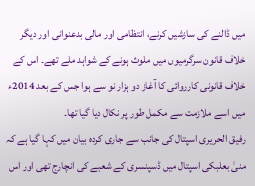میں ڈالنے کی سازشیں کرنے، انتظامی اور مالی بدعنوانی اور دیگر خلاف قانون سرگرمیوں میں ملوث ہونے کے شواہد ملے تھے۔ اس کے خلاف قانونی کارروائی کا آغاز دو ہزار نو سے ہوا جس کے بعد 2014ء میں اسے ملازمت سے مکمل طور پر نکال دیا گیا تھا۔
رفیق الحریری اسپتال کی جانب سے جاری کردہ بیان میں کہا گیا ہے کہ منیٰ بعلبکی اسپتال میں ڈسپنسری کے شعبے کی انچارج تھی اور اس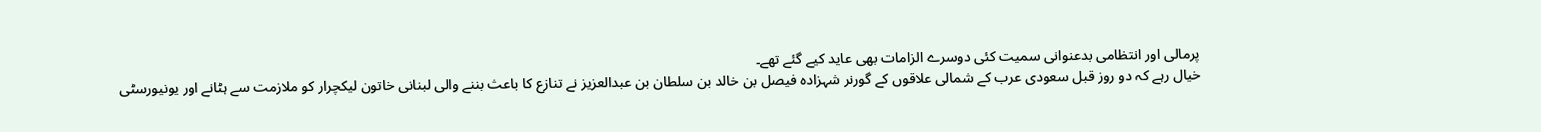پرمالی اور انتظامی بدعنوانی سمیت کئی دوسرے الزامات بھی عاید کیے گئے تھے۔
خیال رہے کہ دو روز قبل سعودی عرب کے شمالی علاقوں کے گورنر شہزادہ فیصل بن خالد بن سلطان بن عبدالعزیز نے تنازع کا باعث بننے والی لبنانی خاتون لیکچرار کو ملازمت سے ہٹانے اور یونیورسٹی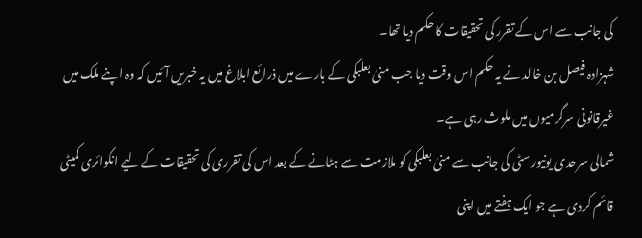کی جانب سے اس کے تقرر کی تحقیقات کا حکم دیا تھا۔
شہزادہ فیصل بن خالد نے یہ حکم اس وقت دیا جب منیٰ بعلبکی کے بارے میں ذرائع ابلاغ میں یہ خبریں آئیں کہ وہ اپنے ملک میں غیرقانونی سرگرمیوں میں ملوث رہی ہے۔
شمالی سرحدی یونیورسٹی کی جانب سے منیٰ بعلبکی کو ملازمت سے ہٹانے کے بعد اس کی تقرری کی تحقیقات کے لیے انکوائری کمیٹی قائم کردی ہے جو ایک ہفتے میں اپنی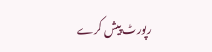رپورٹ پیش کرے